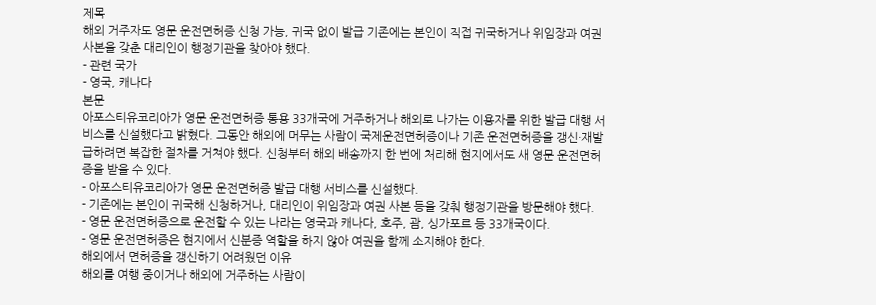제목
해외 거주자도 영문 운전면허증 신청 가능, 귀국 없이 발급 기존에는 본인이 직접 귀국하거나 위임장과 여권 사본을 갖춘 대리인이 행정기관을 찾아야 했다.
- 관련 국가
- 영국, 캐나다
본문
아포스티유코리아가 영문 운전면허증 통용 33개국에 거주하거나 해외로 나가는 이용자를 위한 발급 대행 서비스를 신설했다고 밝혔다. 그동안 해외에 머무는 사람이 국제운전면허증이나 기존 운전면허증을 갱신·재발급하려면 복잡한 절차를 거쳐야 했다. 신청부터 해외 배송까지 한 번에 처리해 현지에서도 새 영문 운전면허증을 받을 수 있다.
- 아포스티유코리아가 영문 운전면허증 발급 대행 서비스를 신설했다.
- 기존에는 본인이 귀국해 신청하거나, 대리인이 위임장과 여권 사본 등을 갖춰 행정기관을 방문해야 했다.
- 영문 운전면허증으로 운전할 수 있는 나라는 영국과 캐나다, 호주, 괌, 싱가포르 등 33개국이다.
- 영문 운전면허증은 현지에서 신분증 역할을 하지 않아 여권을 함께 소지해야 한다.
해외에서 면허증을 갱신하기 어려웠던 이유
해외를 여행 중이거나 해외에 거주하는 사람이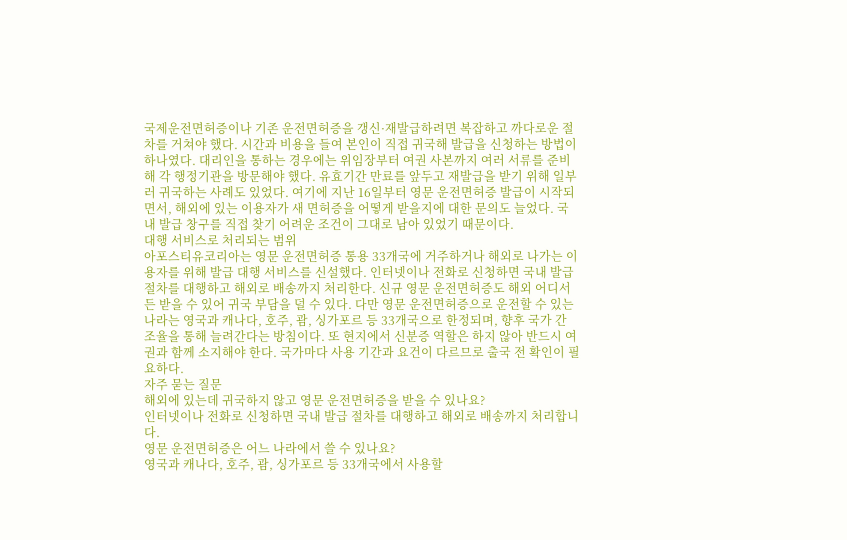국제운전면허증이나 기존 운전면허증을 갱신·재발급하려면 복잡하고 까다로운 절차를 거쳐야 했다. 시간과 비용을 들여 본인이 직접 귀국해 발급을 신청하는 방법이 하나였다. 대리인을 통하는 경우에는 위임장부터 여권 사본까지 여러 서류를 준비해 각 행정기관을 방문해야 했다. 유효기간 만료를 앞두고 재발급을 받기 위해 일부러 귀국하는 사례도 있었다. 여기에 지난 16일부터 영문 운전면허증 발급이 시작되면서, 해외에 있는 이용자가 새 면허증을 어떻게 받을지에 대한 문의도 늘었다. 국내 발급 창구를 직접 찾기 어려운 조건이 그대로 남아 있었기 때문이다.
대행 서비스로 처리되는 범위
아포스티유코리아는 영문 운전면허증 통용 33개국에 거주하거나 해외로 나가는 이용자를 위해 발급 대행 서비스를 신설했다. 인터넷이나 전화로 신청하면 국내 발급 절차를 대행하고 해외로 배송까지 처리한다. 신규 영문 운전면허증도 해외 어디서든 받을 수 있어 귀국 부담을 덜 수 있다. 다만 영문 운전면허증으로 운전할 수 있는 나라는 영국과 캐나다, 호주, 괌, 싱가포르 등 33개국으로 한정되며, 향후 국가 간 조율을 통해 늘려간다는 방침이다. 또 현지에서 신분증 역할은 하지 않아 반드시 여권과 함께 소지해야 한다. 국가마다 사용 기간과 요건이 다르므로 출국 전 확인이 필요하다.
자주 묻는 질문
해외에 있는데 귀국하지 않고 영문 운전면허증을 받을 수 있나요?
인터넷이나 전화로 신청하면 국내 발급 절차를 대행하고 해외로 배송까지 처리합니다.
영문 운전면허증은 어느 나라에서 쓸 수 있나요?
영국과 캐나다, 호주, 괌, 싱가포르 등 33개국에서 사용할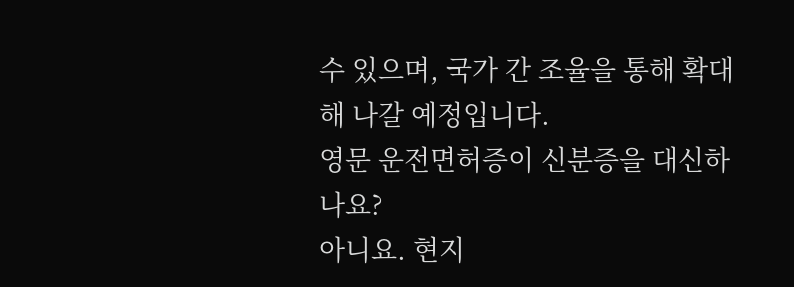수 있으며, 국가 간 조율을 통해 확대해 나갈 예정입니다.
영문 운전면허증이 신분증을 대신하나요?
아니요. 현지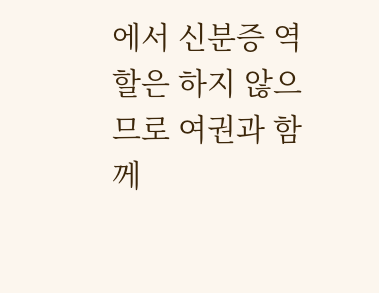에서 신분증 역할은 하지 않으므로 여권과 함께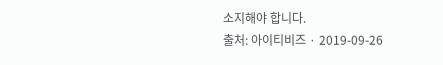소지해야 합니다.
출처: 아이티비즈 · 2019-09-26